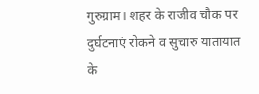गुरुग्राम। शहर के राजीव चौक पर दुर्घटनाएं रोकने व सुचारु यातायात के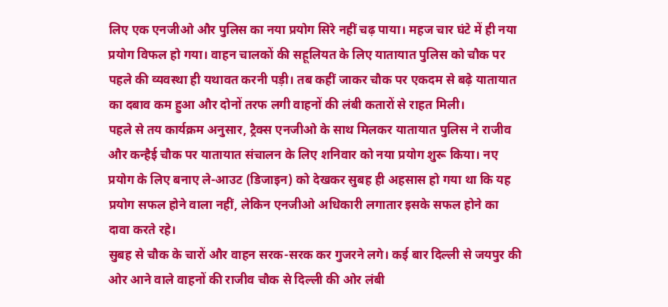लिए एक एनजीओ और पुलिस का नया प्रयोग सिरे नहीं चढ़ पाया। महज चार घंटे में ही नया प्रयोग विफल हो गया। वाहन चालकों की सहूलियत के लिए यातायात पुलिस को चौक पर पहले की व्यवस्था ही यथावत करनी पड़ी। तब कहीं जाकर चौक पर एकदम से बढ़े यातायात का दबाव कम हुआ और दोनों तरफ लगी वाहनों की लंबी कतारों से राहत मिली।
पहले से तय कार्यक्रम अनुसार, ट्रैक्स एनजीओ के साथ मिलकर यातायात पुलिस ने राजीव और कन्हैई चौक पर यातायात संचालन के लिए शनिवार को नया प्रयोग शुरू किया। नए प्रयोग के लिए बनाए ले-आउट (डिजाइन) को देखकर सुबह ही अहसास हो गया था कि यह प्रयोग सफल होने वाला नहीं, लेकिन एनजीओ अधिकारी लगातार इसके सफल होने का दावा करते रहे।
सुबह से चौक के चारों और वाहन सरक-सरक कर गुजरने लगे। कई बार दिल्ली से जयपुर की ओर आने वाले वाहनों की राजीव चौक से दिल्ली की ओर लंबी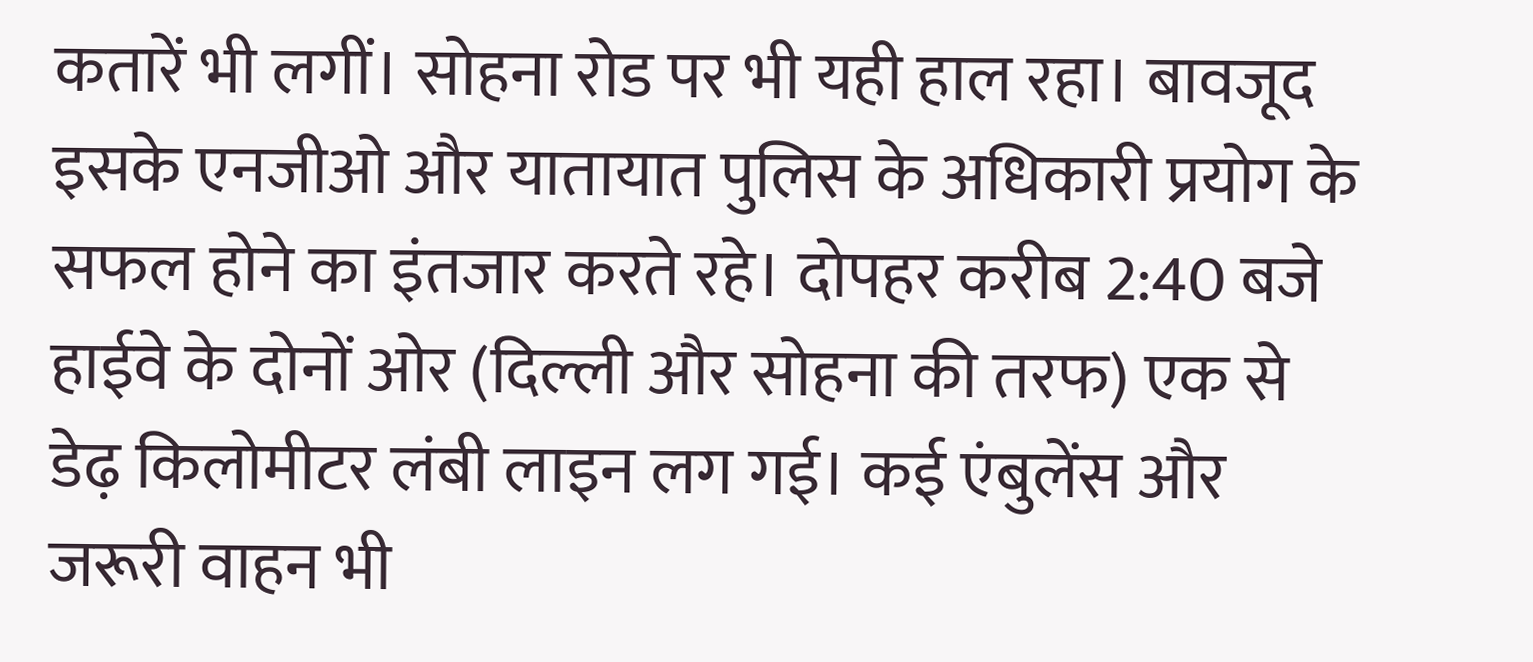कतारें भी लगीं। सोहना रोड पर भी यही हाल रहा। बावजूद इसके एनजीओ और यातायात पुलिस के अधिकारी प्रयोग के सफल होने का इंतजार करते रहे। दोपहर करीब 2:40 बजे हाईवे के दोनों ओर (दिल्ली और सोहना की तरफ) एक से डेढ़ किलोमीटर लंबी लाइन लग गई। कई एंबुलेंस और जरूरी वाहन भी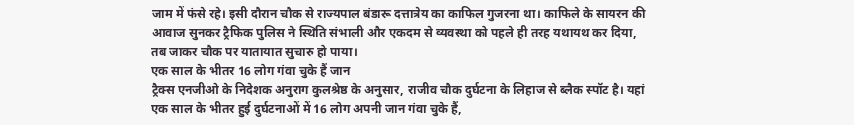जाम में फंसे रहे। इसी दौरान चौक से राज्यपाल बंडारू दत्तात्रेय का काफिल गुजरना था। काफिले के सायरन की आवाज सुनकर ट्रैफिक पुलिस ने स्थिति संभाली और एकदम से व्यवस्था को पहले ही तरह यथायथ कर दिया, तब जाकर चौक पर यातायात सुचारु हो पाया।
एक साल के भीतर 16 लोग गंवा चुके हैं जान
ट्रैक्स एनजीओ के निदेशक अनुराग कुलश्रेष्ठ के अनुसार, राजीव चौक दुर्घटना के लिहाज से ब्लैक स्पॉट है। यहां एक साल के भीतर हुई दुर्घटनाओं में 16 लोग अपनी जान गंवा चुके हैं,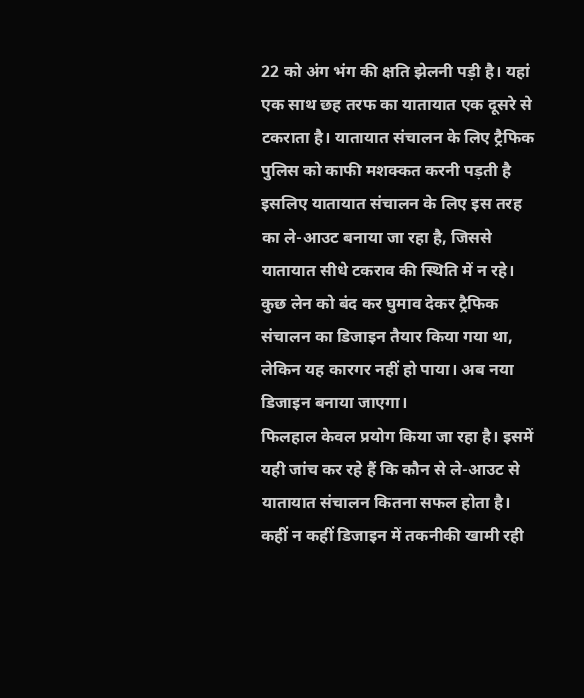22 को अंग भंग की क्षति झेलनी पड़ी है। यहां एक साथ छह तरफ का यातायात एक दूसरे से टकराता है। यातायात संचालन के लिए ट्रैफिक पुलिस को काफी मशक्कत करनी पड़ती है इसलिए यातायात संचालन के लिए इस तरह का ले-आउट बनाया जा रहा है, जिससे यातायात सीधे टकराव की स्थिति में न रहे। कुछ लेन को बंद कर घुमाव देकर ट्रैफिक संचालन का डिजाइन तैयार किया गया था, लेकिन यह कारगर नहीं हो पाया। अब नया डिजाइन बनाया जाएगा।
फिलहाल केवल प्रयोग किया जा रहा है। इसमें यही जांच कर रहे हैं कि कौन से ले-आउट से यातायात संचालन कितना सफल होता है। कहीं न कहीं डिजाइन में तकनीकी खामी रही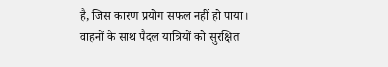है, जिस कारण प्रयोग सफल नहीं हो पाया। वाहनों के साथ पैदल यात्रियों को सुरक्षित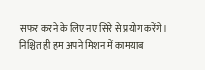सफर करने के लिए नए सिरे से प्रयोग करेंगे। निश्चित ही हम अपने मिशन में कामयाब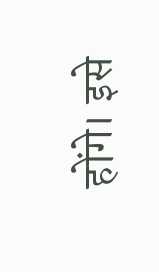होंगे। इसे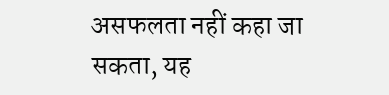असफलता नहीं कहा जा सकता, यह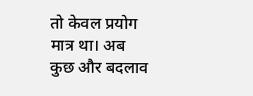तो केवल प्रयोग मात्र था। अब कुछ और बदलाव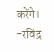करेंगे।
-रविंद्र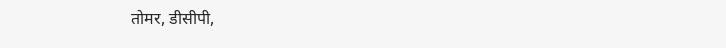तोमर, डीसीपी,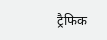ट्रैफिक